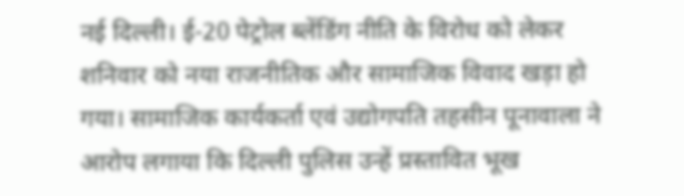नई दिल्ली। ई-20 पेट्रोल ब्लेंडिंग नीति के विरोध को लेकर शनिवार को नया राजनीतिक और सामाजिक विवाद खड़ा हो गया। सामाजिक कार्यकर्ता एवं उद्योगपति तहसीन पूनावाला ने आरोप लगाया कि दिल्ली पुलिस उन्हें प्रस्तावित भूख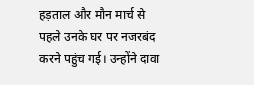हड़ताल और मौन मार्च से पहले उनके घर पर नजरबंद करने पहुंच गई। उन्होंने दावा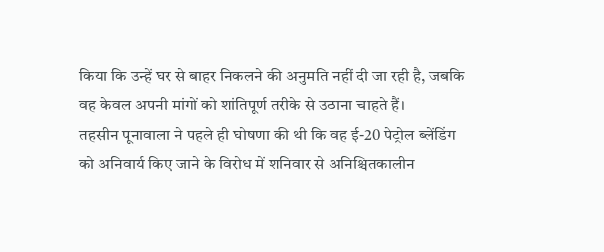किया कि उन्हें घर से बाहर निकलने की अनुमति नहीं दी जा रही है, जबकि वह केवल अपनी मांगों को शांतिपूर्ण तरीके से उठाना चाहते हैं।
तहसीन पूनावाला ने पहले ही घोषणा की थी कि वह ई-20 पेट्रोल ब्लेंडिंग को अनिवार्य किए जाने के विरोध में शनिवार से अनिश्चितकालीन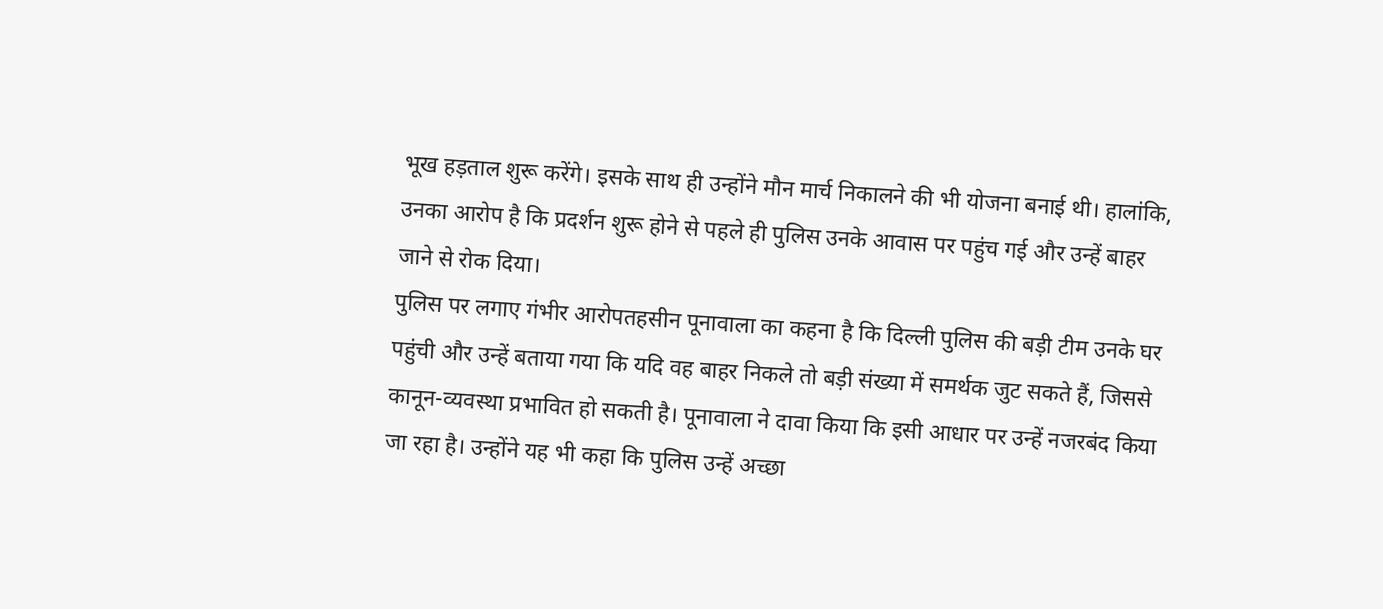भूख हड़ताल शुरू करेंगे। इसके साथ ही उन्होंने मौन मार्च निकालने की भी योजना बनाई थी। हालांकि, उनका आरोप है कि प्रदर्शन शुरू होने से पहले ही पुलिस उनके आवास पर पहुंच गई और उन्हें बाहर जाने से रोक दिया।
पुलिस पर लगाए गंभीर आरोपतहसीन पूनावाला का कहना है कि दिल्ली पुलिस की बड़ी टीम उनके घर पहुंची और उन्हें बताया गया कि यदि वह बाहर निकले तो बड़ी संख्या में समर्थक जुट सकते हैं, जिससे कानून-व्यवस्था प्रभावित हो सकती है। पूनावाला ने दावा किया कि इसी आधार पर उन्हें नजरबंद किया जा रहा है। उन्होंने यह भी कहा कि पुलिस उन्हें अच्छा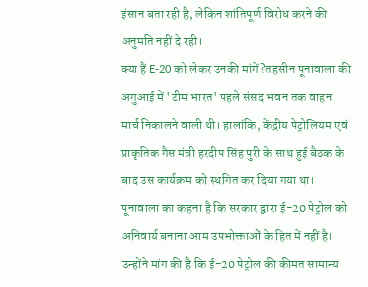इंसान बता रही है, लेकिन शांतिपूर्ण विरोध करने की अनुमति नहीं दे रही।
क्या हैं E-20 को लेकर उनकी मांगें?तहसीन पूनावाला की अगुआई में 'टीम भारत' पहले संसद भवन तक वाहन मार्च निकालने वाली थी। हालांकि, केंद्रीय पेट्रोलियम एवं प्राकृतिक गैस मंत्री हरदीप सिंह पुरी के साथ हुई बैठक के बाद उस कार्यक्रम को स्थगित कर दिया गया था। पूनावाला का कहना है कि सरकार द्वारा ई-20 पेट्रोल को अनिवार्य बनाना आम उपभोक्ताओं के हित में नहीं है।
उन्होंने मांग की है कि ई-20 पेट्रोल की कीमत सामान्य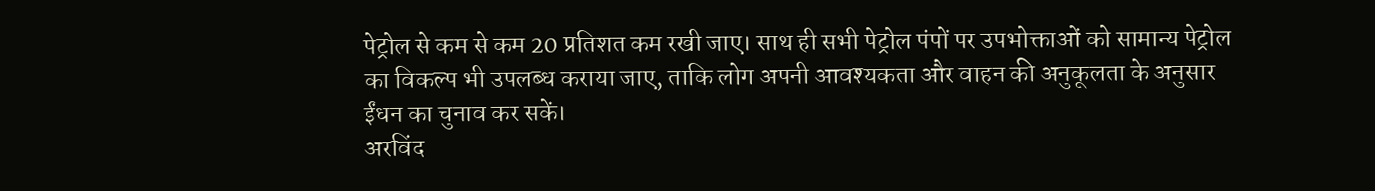पेट्रोल से कम से कम 20 प्रतिशत कम रखी जाए। साथ ही सभी पेट्रोल पंपों पर उपभोक्ताओं को सामान्य पेट्रोल का विकल्प भी उपलब्ध कराया जाए, ताकि लोग अपनी आवश्यकता और वाहन की अनुकूलता के अनुसार ईंधन का चुनाव कर सकें।
अरविंद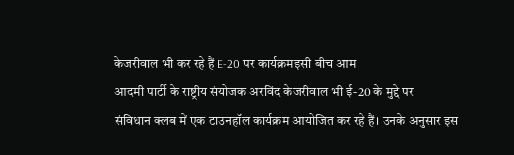केजरीवाल भी कर रहे हैं E-20 पर कार्यक्रमइसी बीच आम
आदमी पार्टी के राष्ट्रीय संयोजक अरविंद केजरीवाल भी ई-20 के मुद्दे पर
संविधान क्लब में एक टाउनहॉल कार्यक्रम आयोजित कर रहे हैं। उनके अनुसार इस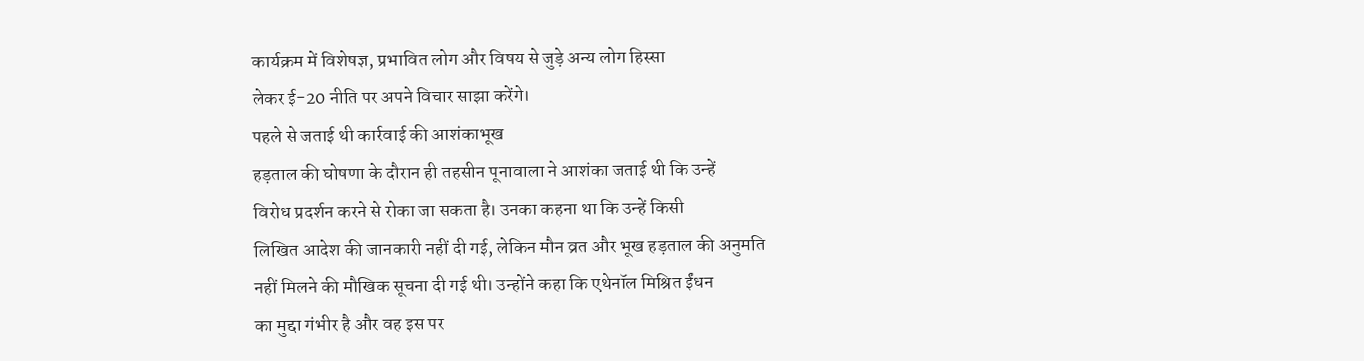कार्यक्रम में विशेषज्ञ, प्रभावित लोग और विषय से जुड़े अन्य लोग हिस्सा
लेकर ई-20 नीति पर अपने विचार साझा करेंगे।
पहले से जताई थी कार्रवाई की आशंकाभूख
हड़ताल की घोषणा के दौरान ही तहसीन पूनावाला ने आशंका जताई थी कि उन्हें
विरोध प्रदर्शन करने से रोका जा सकता है। उनका कहना था कि उन्हें किसी
लिखित आदेश की जानकारी नहीं दी गई, लेकिन मौन व्रत और भूख हड़ताल की अनुमति
नहीं मिलने की मौखिक सूचना दी गई थी। उन्होंने कहा कि एथेनॉल मिश्रित ईंधन
का मुद्दा गंभीर है और वह इस पर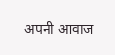अपनी आवाज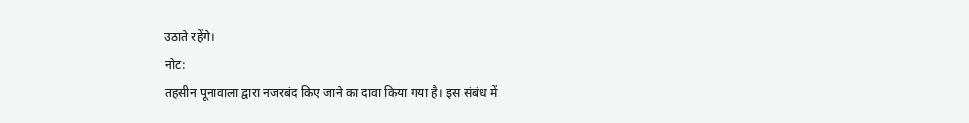उठाते रहेंगे।
नोट:
तहसीन पूनावाला द्वारा नजरबंद किए जाने का दावा किया गया है। इस संबंध में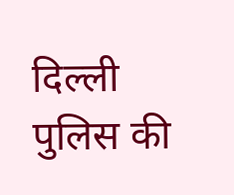दिल्ली पुलिस की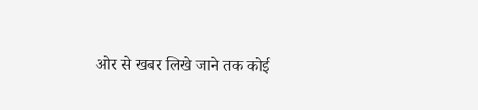ओर से खबर लिखे जाने तक कोई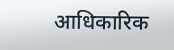आधिकारिक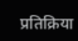प्रतिक्रिया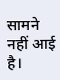सामने
नहीं आई है।